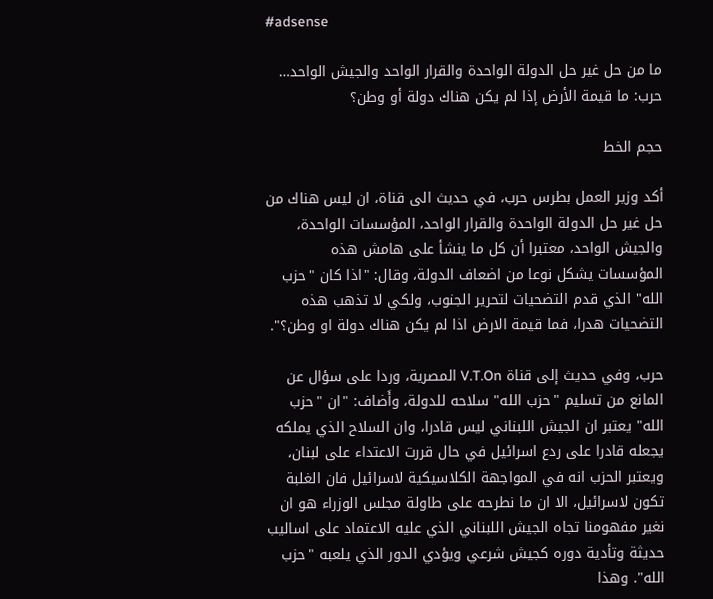#adsense

ما من حل غير حل الدولة الواحدة والقرار الواحد والجيش الواحد… حرب: ما قيمة الأرض إذا لم يكن هناك دولة أو وطن؟

حجم الخط

أكد وزير العمل بطرس حرب، في حديث الى قناة، ان ليس هناك من حل غير حل الدولة الواحدة والقرار الواحد، المؤسسات الواحدة، والجيش الواحد، معتبرا أن كل ما ينشأ على هامش هذه المؤسسات يشكل نوعا من اضعاف الدولة، وقال: "اذا كان "حزب الله" الذي قدم التضحيات لتحرير الجنوب، ولكي لا تذهب هذه التضحيات هدرا، فما قيمة الارض اذا لم يكن هناك دولة او وطن؟".

حرب، وفي حديث إلى قناة V.T.On المصرية، وردا على سؤال عن المانع من تسليم "حزب الله" سلاحه للدولة، وأَضاف: "ان "حزب الله" يعتبر ان الجيش اللبناني ليس قادرا، وان السلاح الذي يملكه يجعله قادرا على ردع اسرائيل في حال قررت الاعتداء على لبنان، ويعتبر الحزب انه في المواجهة الكلاسيكية لاسرائيل فان الغلبة تكون لاسرائيل، الا ان ما نطرحه على طاولة مجلس الوزراء هو ان نغير مفهومنا تجاه الجيش اللبناني الذي عليه الاعتماد على اساليب حديثة وتأدية دوره كجيش شرعي ويؤدي الدور الذي يلعبه "حزب الله". وهذا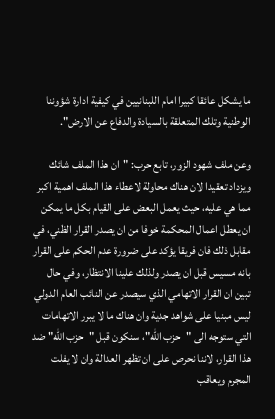ما يشكل عائقا كبيرا امام اللبنانيين في كيفية ادارة شؤوننا الوطنية وتلك المتعلقة بالسيادة والدفاع عن الارض".

وعن ملف شهود الزور، تابع حرب: "ان هذا الملف شائك ويزداد تعقيدا لان هناك محاولة لاعطاء هذا الملف اهمية اكبر مما هي عليه، حيث يعمل البعض على القيام بكل ما يمكن ان يعطل اعمال المحكمة خوفا من ان يصدر القرار الظني، في مقابل ذلك فان فريقا يؤكد على ضرورة عدم الحكم على القرار بانه مسيس قبل ان يصدر ولذلك علينا الانتظار، وفي حال تبين ان القرار الاتهامي الذي سيصدر عن النائب العام الدولي ليس مبنيا على شواهد جدية وان هناك ما لا يبرر الاتهامات التي ستوجه الى "حزب الله"، سنكون قبل "حزب الله" ضد هذا القرار، لاننا نحرص على ان تظهر العدالة وان لا يفلت المجرم ويعاقب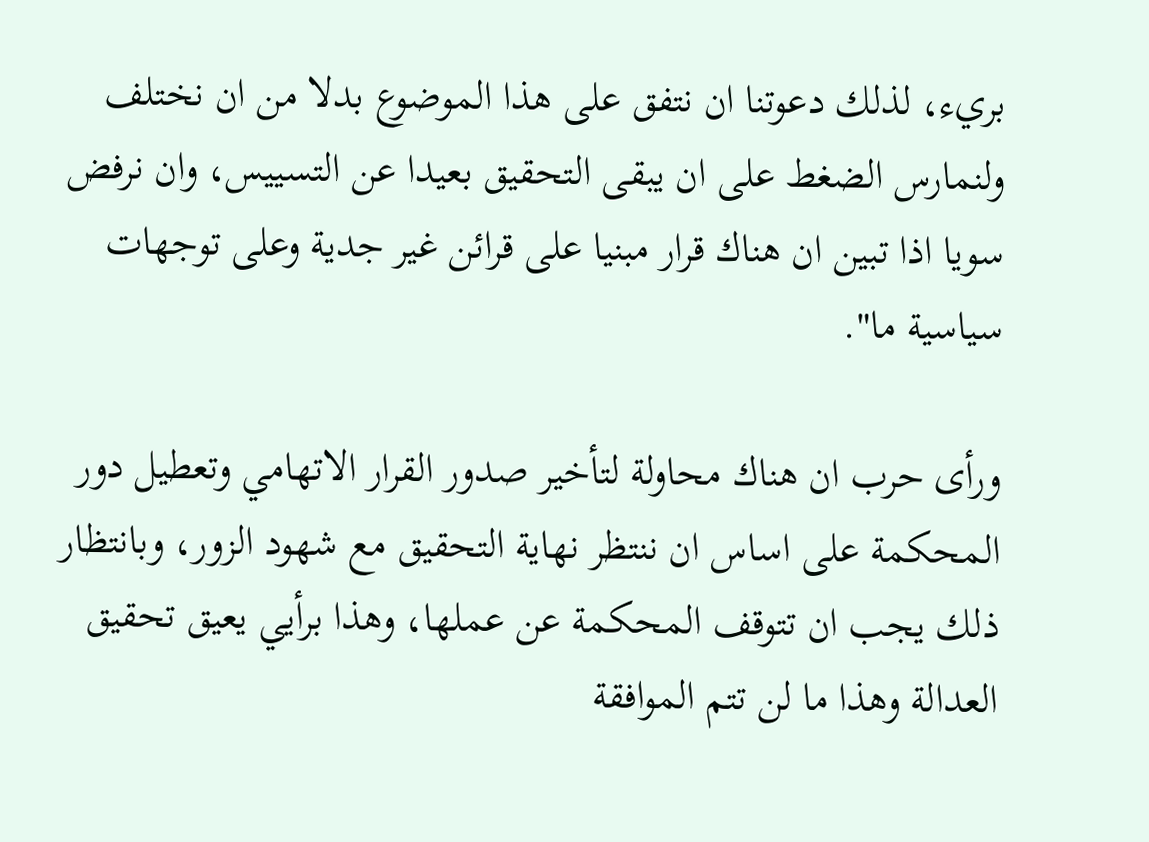بريء، لذلك دعوتنا ان نتفق على هذا الموضوع بدلا من ان نختلف ولنمارس الضغط على ان يبقى التحقيق بعيدا عن التسييس، وان نرفض سويا اذا تبين ان هناك قرار مبنيا على قرائن غير جدية وعلى توجهات سياسية ما".

ورأى حرب ان هناك محاولة لتأخير صدور القرار الاتهامي وتعطيل دور المحكمة على اساس ان ننتظر نهاية التحقيق مع شهود الزور، وبانتظار ذلك يجب ان تتوقف المحكمة عن عملها، وهذا برأيي يعيق تحقيق العدالة وهذا ما لن تتم الموافقة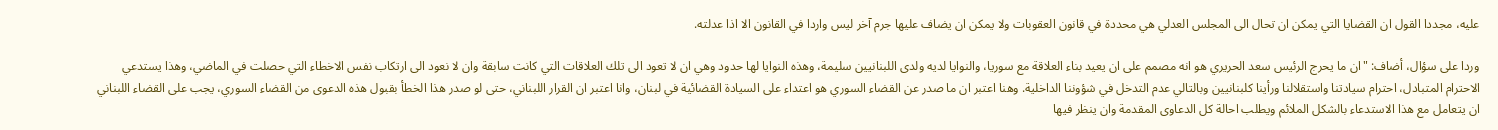عليه، مجددا القول ان القضايا التي يمكن ان تحال الى المجلس العدلي هي محددة في قانون العقوبات ولا يمكن ان يضاف عليها جرم آخر ليس واردا في القانون الا اذا عدلته.

وردا على سؤال، أضاف: "ان ما يحرج الرئيس سعد الحريري هو انه مصمم على ان يعيد بناء العلاقة مع سوريا، والنوايا لديه ولدى اللبنانيين سليمة، وهذه النوايا لها حدود وهي ان لا تعود الى تلك العلاقات التي كانت سابقة وان لا نعود الى ارتكاب نفس الاخطاء التي حصلت في الماضي، وهذا يستدعي الاحترام المتبادل، احترام سيادتنا واستقلالنا ورأينا كلبنانيين وبالتالي عدم التدخل في شؤوننا الداخلية. وهنا اعتبر ان ما صدر عن القضاء السوري هو اعتداء على السيادة القضائية في لبنان، وانا اعتبر ان القرار اللبناني، حتى لو صدر هذا الخطأ بقبول هذه الدعوى من القضاء السوري، يجب على القضاء اللبناني ان يتعامل مع هذا الاستدعاء بالشكل الملائم ويطلب احالة كل الدعاوى المقدمة وان ينظر فيها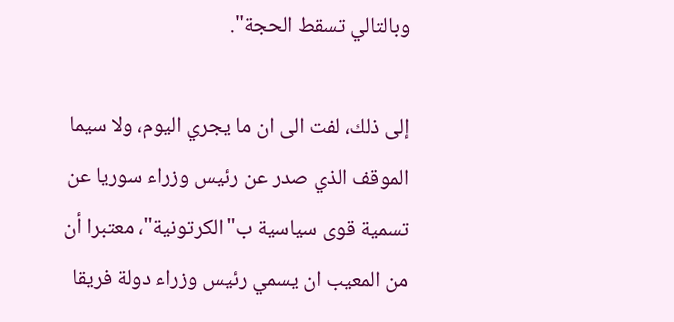وبالتالي تسقط الحجة".

إلى ذلك، لفت الى ان ما يجري اليوم، ولا سيما الموقف الذي صدر عن رئيس وزراء سوريا عن تسمية قوى سياسية ب"الكرتونية"، معتبرا أن من المعيب ان يسمي رئيس وزراء دولة فريقا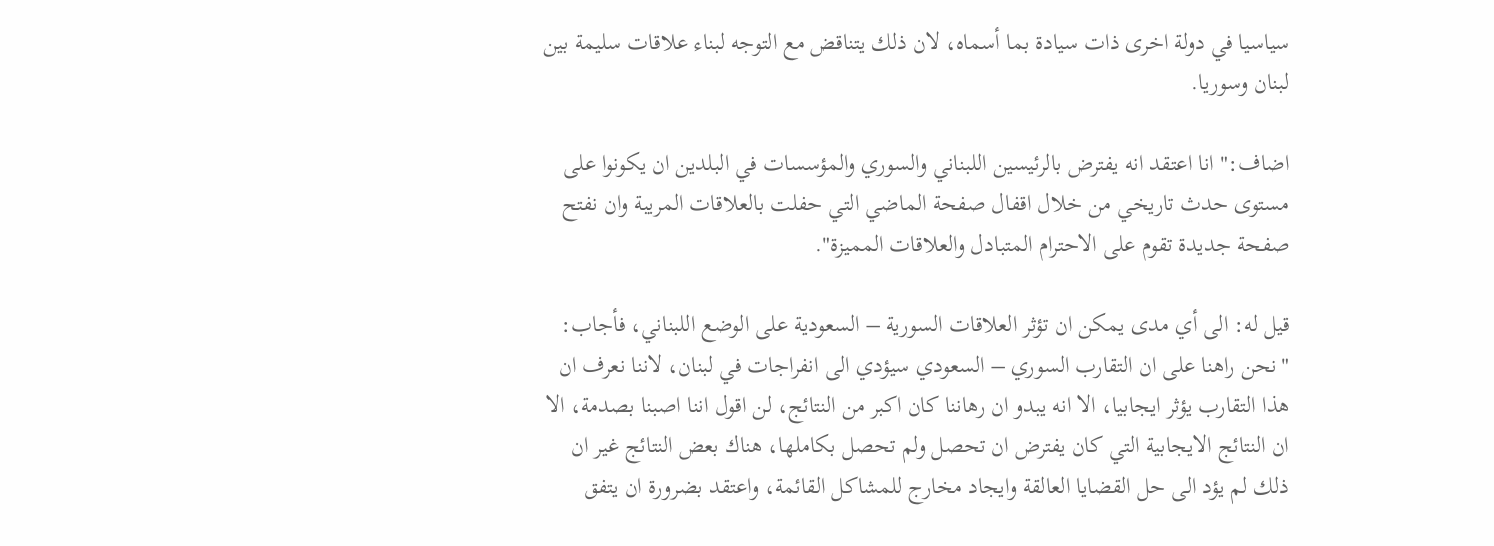سياسيا في دولة اخرى ذات سيادة بما أسماه، لان ذلك يتناقض مع التوجه لبناء علاقات سليمة بين لبنان وسوريا.

اضاف:" انا اعتقد انه يفترض بالرئيسين اللبناني والسوري والمؤسسات في البلدين ان يكونوا على مستوى حدث تاريخي من خلال اقفال صفحة الماضي التي حفلت بالعلاقات المريبة وان نفتح صفحة جديدة تقوم على الاحترام المتبادل والعلاقات المميزة".

قيل له: الى أي مدى يمكن ان تؤثر العلاقات السورية – السعودية على الوضع اللبناني، فأجاب: "نحن راهنا على ان التقارب السوري – السعودي سيؤدي الى انفراجات في لبنان، لاننا نعرف ان هذا التقارب يؤثر ايجابيا، الا انه يبدو ان رهاننا كان اكبر من النتائج، لن اقول اننا اصبنا بصدمة، الا ان النتائج الايجابية التي كان يفترض ان تحصل ولم تحصل بكاملها، هناك بعض النتائج غير ان ذلك لم يؤد الى حل القضايا العالقة وايجاد مخارج للمشاكل القائمة، واعتقد بضرورة ان يتفق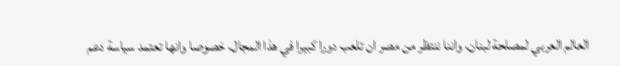العالم العربي لمصلحة لبنان، واننا ننتظر من مصر ان تلعب دورا كبيرا في هذا المجال، خصوصا وانها تعتمد سياسة دعم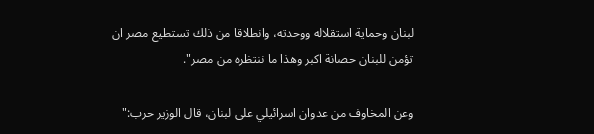لبنان وحماية استقلاله ووحدته، وانطلاقا من ذلك تستطيع مصر ان تؤمن للبنان حصانة اكبر وهذا ما ننتظره من مصر".

وعن المخاوف من عدوان اسرائيلي على لبنان، قال الوزير حرب:"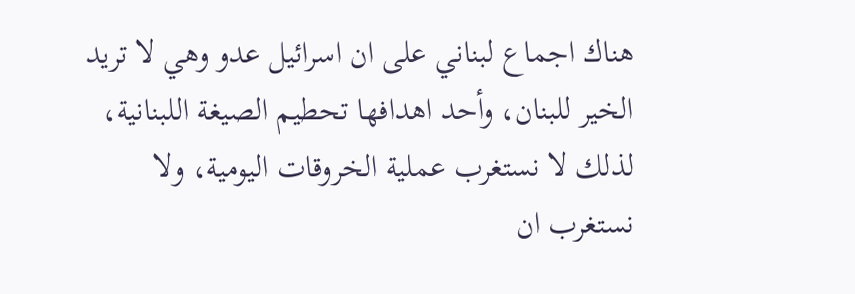هناك اجماع لبناني على ان اسرائيل عدو وهي لا تريد الخير للبنان، وأحد اهدافها تحطيم الصيغة اللبنانية، لذلك لا نستغرب عملية الخروقات اليومية، ولا نستغرب ان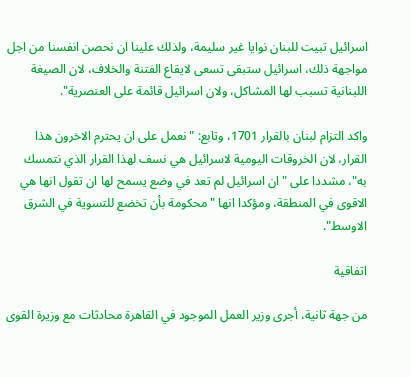اسرائيل تبيت للبنان نوايا غير سليمة، ولذلك علينا ان نحصن انفسنا من اجل مواجهة ذلك، اسرائيل ستبقى تسعى لايقاع الفتنة والخلاف، لان الصيغة اللبنانية تسبب لها المشاكل، ولان اسرائيل قائمة على العنصرية".

واكد التزام لبنان بالقرار 1701، وتابع: "نعمل على ان يحترم الاخرون هذا القرار، لان الخروقات اليومية لاسرائيل هي نسف لهذا القرار الذي نتمسك به"، مشددا على "ان اسرائيل لم تعد في وضع يسمح لها ان تقول انها هي الاقوى في المنطقة، ومؤكدا انها "محكومة بأن تخضع للتسوية في الشرق الاوسط".

اتفاقية

من جهة ثانية، أجرى وزير العمل الموجود في القاهرة محادثات مع وزيرة القوى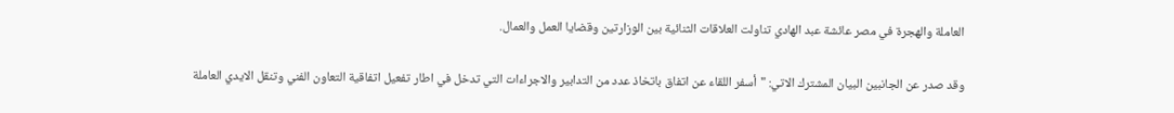العاملة والهجرة في مصر عائشة عبد الهادي تناولت العلاقات الثنائية بين الوزارتين وقضايا العمل والعمال.

وقد صدر عن الجانبين البيان المشترك الاتي: "أسفر اللقاء عن اتفاق باتخاذ عدد من التدابير والاجراءات التي تدخل في اطار تفعيل اتفاقية التعاون الفني وتنقل الايدي العاملة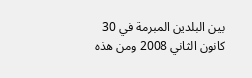بين البلدين المبرمة في 30 كانون الثاني 2008 ومن هذه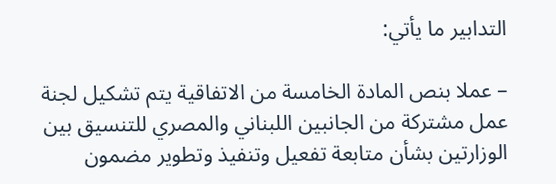التدابير ما يأتي:

– عملا بنص المادة الخامسة من الاتفاقية يتم تشكيل لجنة عمل مشتركة من الجانبين اللبناني والمصري للتنسيق بين الوزارتين بشأن متابعة تفعيل وتنفيذ وتطوير مضمون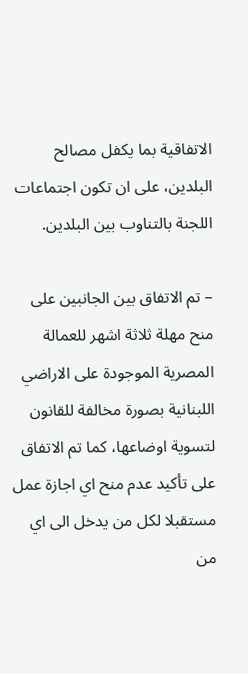الاتفاقية بما يكفل مصالح البلدين، على ان تكون اجتماعات اللجنة بالتناوب بين البلدين.

– تم الاتفاق بين الجانبين على منح مهلة ثلاثة اشهر للعمالة المصرية الموجودة على الاراضي اللبنانية بصورة مخالفة للقانون لتسوية اوضاعها، كما تم الاتفاق على تأكيد عدم منح اي اجازة عمل مستقبلا لكل من يدخل الى اي من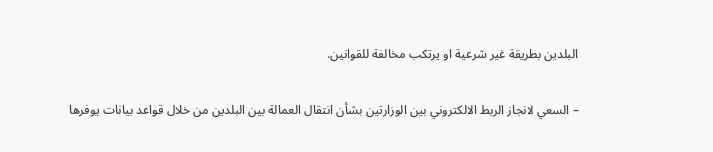البلدين بطريقة غير شرعية او يرتكب مخالفة للقوانين.

– السعي لانجاز الربط الالكتروني بين الوزارتين بشأن انتقال العمالة بين البلدين من خلال قواعد بيانات يوفرها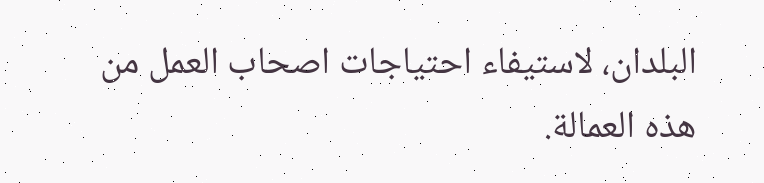البلدان، لاستيفاء احتياجات اصحاب العمل من هذه العمالة.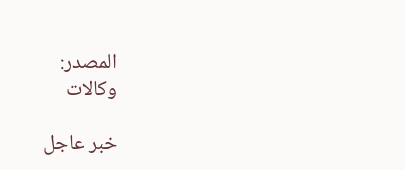المصدر:
وكالات

خبر عاجل